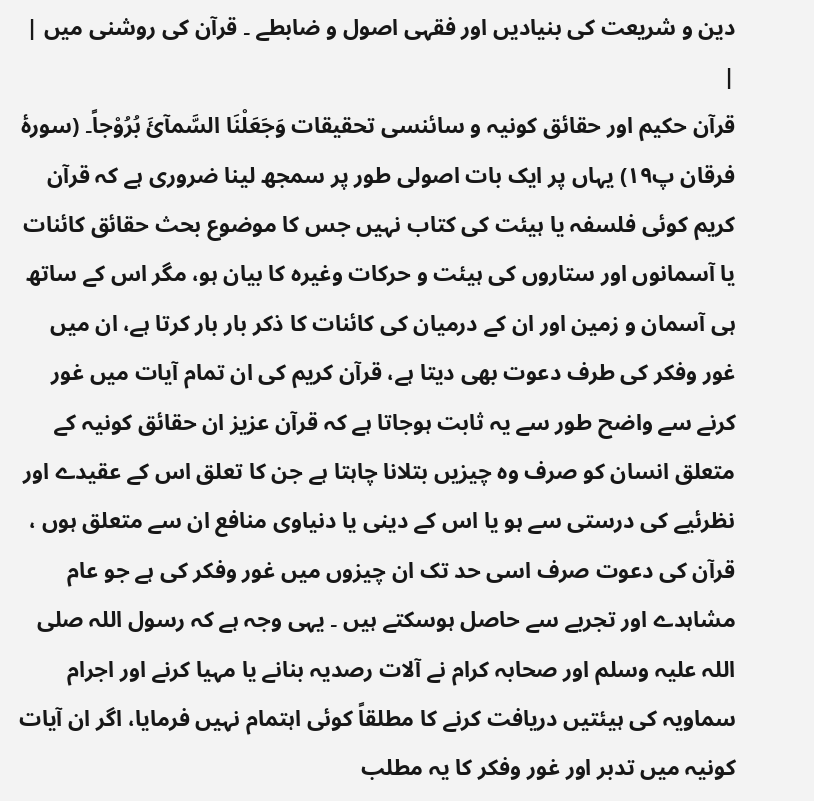دین و شریعت کی بنیادیں اور فقہی اصول و ضابطے ۔ قرآن کی روشنی میں |
|
قرآن حکیم اور حقائق کونیہ و سائنسی تحقیقات وَجَعَلْنَا السَّمآئَ بُرُوْجاً۔ (سورۂ فرقان پ۱۹) یہاں پر ایک بات اصولی طور پر سمجھ لینا ضروری ہے کہ قرآن کریم کوئی فلسفہ یا ہیئت کی کتاب نہیں جس کا موضوع بحث حقائق کائنات یا آسمانوں اور ستاروں کی ہیئت و حرکات وغیرہ کا بیان ہو، مگر اس کے ساتھ ہی آسمان و زمین اور ان کے درمیان کی کائنات کا ذکر بار بار کرتا ہے، ان میں غور وفکر کی طرف دعوت بھی دیتا ہے، قرآن کریم کی ان تمام آیات میں غور کرنے سے واضح طور سے یہ ثابت ہوجاتا ہے کہ قرآن عزیز ان حقائق کونیہ کے متعلق انسان کو صرف وہ چیزیں بتلانا چاہتا ہے جن کا تعلق اس کے عقیدے اور نظرئیے کی درستی سے ہو یا اس کے دینی یا دنیاوی منافع ان سے متعلق ہوں ، قرآن کی دعوت صرف اسی حد تک ان چیزوں میں غور وفکر کی ہے جو عام مشاہدے اور تجربے سے حاصل ہوسکتے ہیں ۔ یہی وجہ ہے کہ رسول اللہ صلی اللہ علیہ وسلم اور صحابہ کرام نے آلات رصدیہ بنانے یا مہیا کرنے اور اجرام سماویہ کی ہیئتیں دریافت کرنے کا مطلقاً کوئی اہتمام نہیں فرمایا، اگر ان آیات کونیہ میں تدبر اور غور وفکر کا یہ مطلب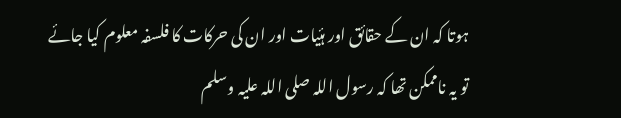ہوتا کہ ان کے حقائق اور ہئیات اور ان کی حرکات کا فلسفہ معلوم کیا جائے تو یہ ناممکن تھا کہ رسول اللہ صلی اللہ علیہ وسلم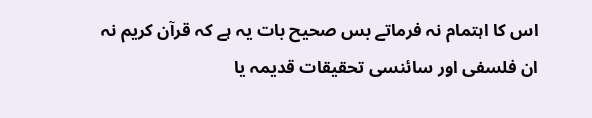اس کا اہتمام نہ فرماتے بس صحیح بات یہ ہے کہ قرآن کریم نہ ان فلسفی اور سائنسی تحقیقات قدیمہ یا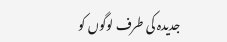جدیدہ کی طرف لوگوں کو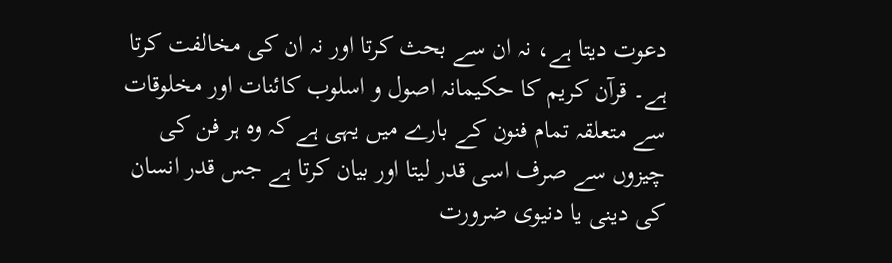دعوت دیتا ہے، نہ ان سے بحث کرتا اور نہ ان کی مخالفت کرتا ہے۔ قرآن کریم کا حکیمانہ اصول و اسلوب کائنات اور مخلوقات سے متعلقہ تمام فنون کے بارے میں یہی ہے کہ وہ ہر فن کی چیزوں سے صرف اسی قدر لیتا اور بیان کرتا ہے جس قدر انسان کی دینی یا دنیوی ضرورت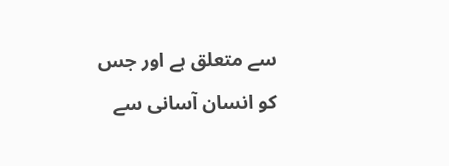سے متعلق ہے اور جس کو انسان آسانی سے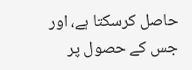حاصل کرسکتا ہے، اور جس کے حصول پر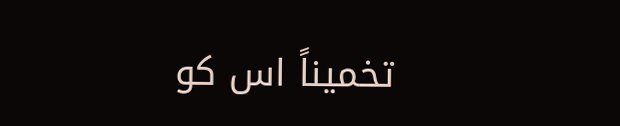تخمیناً اس کو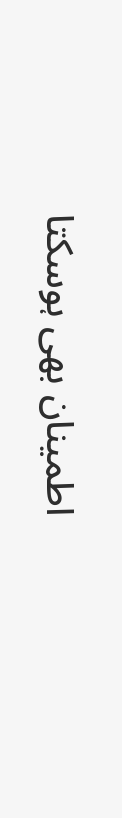اطمینان بھی ہوسکتا